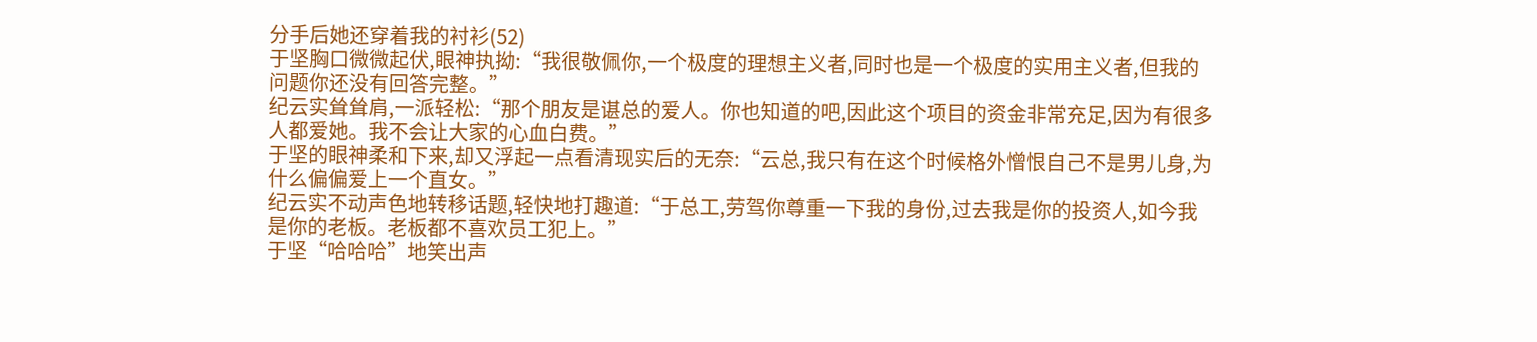分手后她还穿着我的衬衫(52)
于坚胸口微微起伏,眼神执拗:“我很敬佩你,一个极度的理想主义者,同时也是一个极度的实用主义者,但我的问题你还没有回答完整。”
纪云实耸耸肩,一派轻松:“那个朋友是谌总的爱人。你也知道的吧,因此这个项目的资金非常充足,因为有很多人都爱她。我不会让大家的心血白费。”
于坚的眼神柔和下来,却又浮起一点看清现实后的无奈:“云总,我只有在这个时候格外憎恨自己不是男儿身,为什么偏偏爱上一个直女。”
纪云实不动声色地转移话题,轻快地打趣道:“于总工,劳驾你尊重一下我的身份,过去我是你的投资人,如今我是你的老板。老板都不喜欢员工犯上。”
于坚“哈哈哈”地笑出声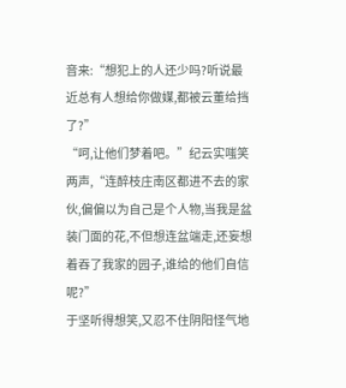音来:“想犯上的人还少吗?听说最近总有人想给你做媒,都被云董给挡了?”
“呵,让他们梦着吧。”纪云实嗤笑两声,“连醉枝庄南区都进不去的家伙,偏偏以为自己是个人物,当我是盆装门面的花,不但想连盆端走,还妄想着吞了我家的园子,谁给的他们自信呢?”
于坚听得想笑,又忍不住阴阳怪气地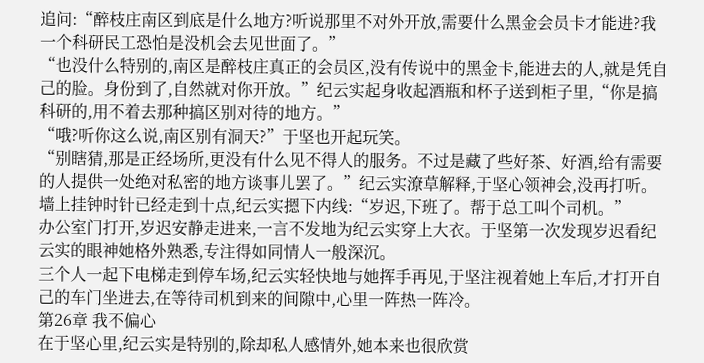追问:“醉枝庄南区到底是什么地方?听说那里不对外开放,需要什么黑金会员卡才能进?我一个科研民工恐怕是没机会去见世面了。”
“也没什么特别的,南区是醉枝庄真正的会员区,没有传说中的黑金卡,能进去的人,就是凭自己的脸。身份到了,自然就对你开放。”纪云实起身收起酒瓶和杯子送到柜子里,“你是搞科研的,用不着去那种搞区别对待的地方。”
“哦?听你这么说,南区别有洞天?”于坚也开起玩笑。
“别瞎猜,那是正经场所,更没有什么见不得人的服务。不过是藏了些好茶、好酒,给有需要的人提供一处绝对私密的地方谈事儿罢了。”纪云实潦草解释,于坚心领神会,没再打听。
墙上挂钟时针已经走到十点,纪云实摁下内线:“岁迟,下班了。帮于总工叫个司机。”
办公室门打开,岁迟安静走进来,一言不发地为纪云实穿上大衣。于坚第一次发现岁迟看纪云实的眼神她格外熟悉,专注得如同情人一般深沉。
三个人一起下电梯走到停车场,纪云实轻快地与她挥手再见,于坚注视着她上车后,才打开自己的车门坐进去,在等待司机到来的间隙中,心里一阵热一阵冷。
第26章 我不偏心
在于坚心里,纪云实是特别的,除却私人感情外,她本来也很欣赏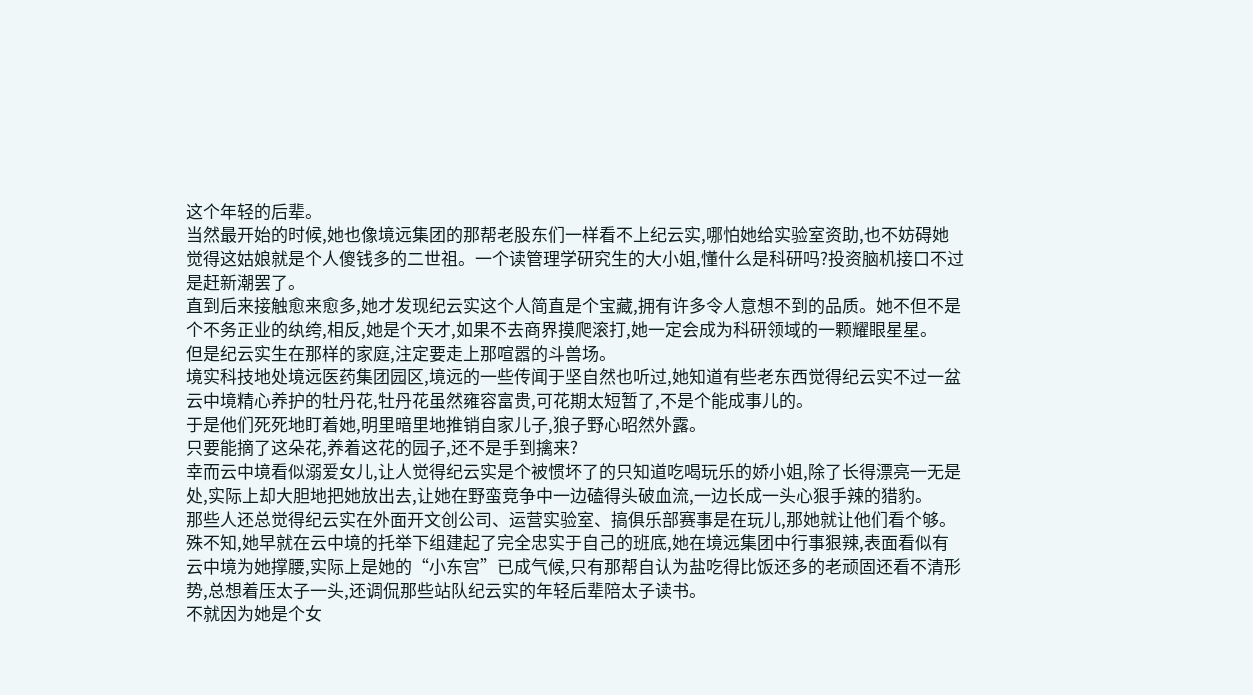这个年轻的后辈。
当然最开始的时候,她也像境远集团的那帮老股东们一样看不上纪云实,哪怕她给实验室资助,也不妨碍她觉得这姑娘就是个人傻钱多的二世祖。一个读管理学研究生的大小姐,懂什么是科研吗?投资脑机接口不过是赶新潮罢了。
直到后来接触愈来愈多,她才发现纪云实这个人简直是个宝藏,拥有许多令人意想不到的品质。她不但不是个不务正业的纨绔,相反,她是个天才,如果不去商界摸爬滚打,她一定会成为科研领域的一颗耀眼星星。
但是纪云实生在那样的家庭,注定要走上那喧嚣的斗兽场。
境实科技地处境远医药集团园区,境远的一些传闻于坚自然也听过,她知道有些老东西觉得纪云实不过一盆云中境精心养护的牡丹花,牡丹花虽然雍容富贵,可花期太短暂了,不是个能成事儿的。
于是他们死死地盯着她,明里暗里地推销自家儿子,狼子野心昭然外露。
只要能摘了这朵花,养着这花的园子,还不是手到擒来?
幸而云中境看似溺爱女儿,让人觉得纪云实是个被惯坏了的只知道吃喝玩乐的娇小姐,除了长得漂亮一无是处,实际上却大胆地把她放出去,让她在野蛮竞争中一边磕得头破血流,一边长成一头心狠手辣的猎豹。
那些人还总觉得纪云实在外面开文创公司、运营实验室、搞俱乐部赛事是在玩儿,那她就让他们看个够。
殊不知,她早就在云中境的托举下组建起了完全忠实于自己的班底,她在境远集团中行事狠辣,表面看似有云中境为她撑腰,实际上是她的“小东宫”已成气候,只有那帮自认为盐吃得比饭还多的老顽固还看不清形势,总想着压太子一头,还调侃那些站队纪云实的年轻后辈陪太子读书。
不就因为她是个女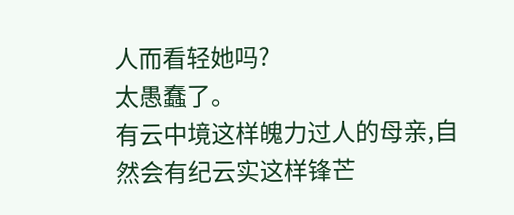人而看轻她吗?
太愚蠢了。
有云中境这样魄力过人的母亲,自然会有纪云实这样锋芒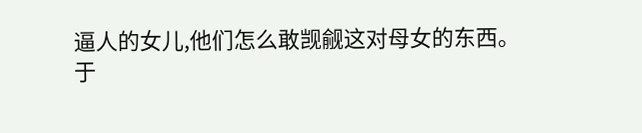逼人的女儿,他们怎么敢觊觎这对母女的东西。
于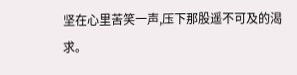坚在心里苦笑一声,压下那股遥不可及的渴求。